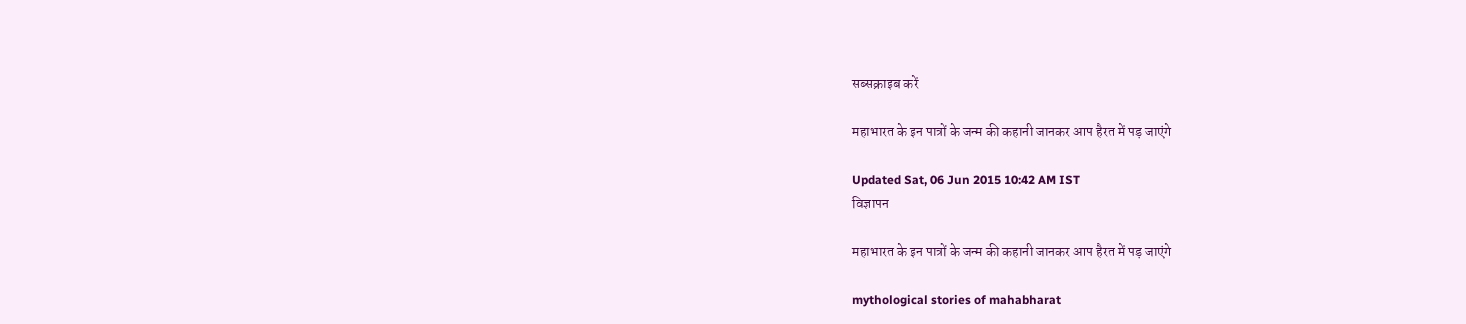सब्सक्राइब करें

महाभारत के इन पात्रों के जन्म की कहानी जानकर आप हैरत में पड़ जाएंगे

Updated Sat, 06 Jun 2015 10:42 AM IST
विज्ञापन

महाभारत के इन पात्रों के जन्म की कहानी जानकर आप हैरत में पड़ जाएंगे

mythological stories of mahabharat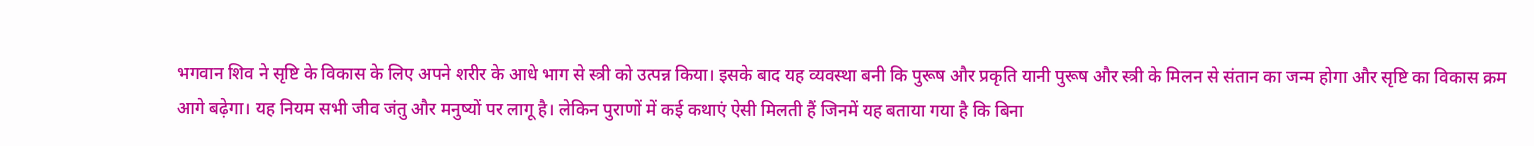भगवान शिव ने सृष्टि के विकास के लिए अपने शरीर के आधे भाग से स्त्री को उत्पन्न किया। इसके बाद यह व्यवस्था बनी कि पुरूष और प्रकृति यानी पुरूष और स्त्री के मिलन से संतान का जन्म होगा और सृष्टि का विकास क्रम आगे बढ़ेगा। यह नियम सभी जीव जंतु और मनुष्यों पर लागू है। लेकिन पुराणों में कई कथाएं ऐसी मिलती हैं जिनमें यह बताया गया है कि बिना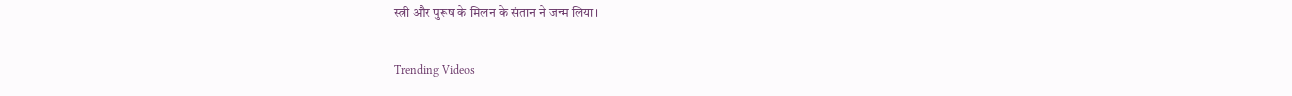स्त्री और पुरूष के मिलन के संतान ने जन्म लिया।

Trending Videos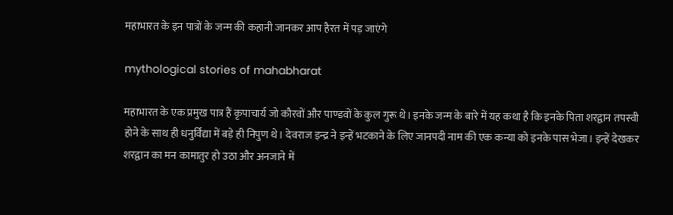महाभारत के इन पात्रों के जन्म की कहानी जानकर आप हैरत में पड़ जाएंगे

mythological stories of mahabharat

महाभारत के एक प्रमुख पात्र हैं कृपाचार्य जो कौरवों और पाण्डवों के कुल गुरू थे। इनके जन्म के बारे में यह कथा है कि इनके पिता शरद्वान तपस्वी होने के साथ ही धनुर्विद्या में बड़े ही निपुण थे। देवराज इन्द्र ने इन्हें भटकाने के लिए जानपदी नाम की एक कन्या को इनके पास भेजा। इन्हें देखकर शरद्वान का मन कामातुर हो उठा और अनजाने में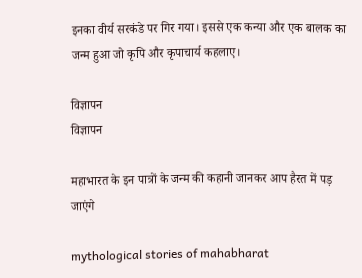इनका वीर्य सरकंडे पर गिर गया। इससे एक कन्या और एक बालक का जन्म हुआ जो कृपि और कृपाचार्य कहलाए।

विज्ञापन
विज्ञापन

महाभारत के इन पात्रों के जन्म की कहानी जानकर आप हैरत में पड़ जाएंगे

mythological stories of mahabharat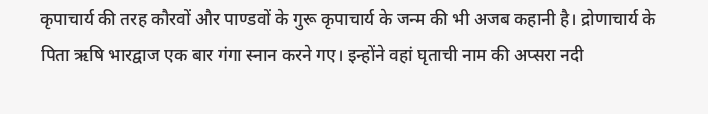कृपाचार्य की तरह कौरवों और पाण्डवों के गुरू कृपाचार्य के जन्म की भी अजब कहानी है। द्रोणाचार्य के पिता ऋषि भारद्वाज एक बार गंगा स्नान करने गए। इन्होंने वहां घृताची नाम की अप्सरा नदी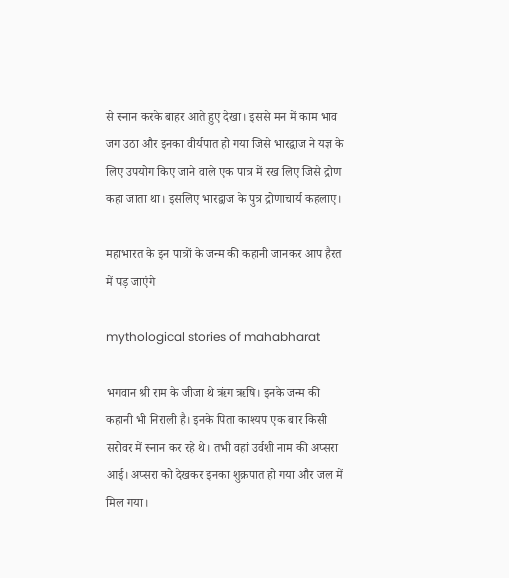से स्नान करके बाहर आते हुए देखा। इससे मन में काम भाव जग उठा और इनका वीर्यपात हो गया जिसे भारद्वाज ने यज्ञ के लिए उपयोग किए जाने वाले एक पात्र में रख लिए जिसे द्रोण कहा जाता था। इसलिए भारद्वाज के पुत्र द्रोणाचार्य कहलाए।

महाभारत के इन पात्रों के जन्म की कहानी जानकर आप हैरत में पड़ जाएंगे

mythological stories of mahabharat

भगवान श्री राम के जीजा थे ऋंग ऋषि। इनके जन्म की कहानी भी निराली है। इनके पिता काश्यप एक बार किसी सरोवर में स्नान कर रहे थे। तभी वहां उर्वशी नाम की अप्सरा आई। अप्सरा को देखकर इनका शुक्रपात हो गया और जल में मिल गया।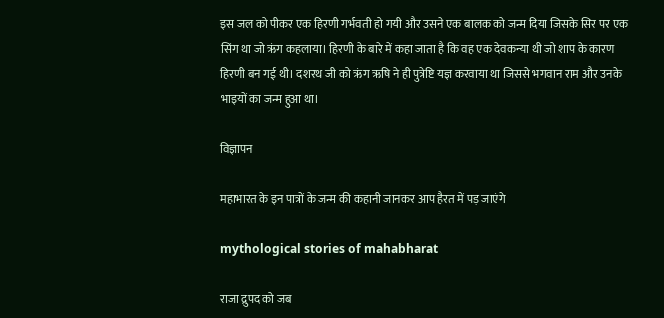इस जल को पीकर एक हिरणी गर्भवती हो गयी और उसने एक बालक को जन्म दिया जिसके सिर पर एक सिंग था जो ऋंग कहलाया। हिरणी के बारे में कहा जाता है कि वह एक देवकन्या थी जो शाप के कारण हिरणी बन गई थी। दशरथ जी को ऋंग ऋषि ने ही पुत्रेष्टि यज्ञ करवाया था जिससे भगवान राम और उनके भाइयों का जन्म हुआ था।

विज्ञापन

महाभारत के इन पात्रों के जन्म की कहानी जानकर आप हैरत में पड़ जाएंगे

mythological stories of mahabharat

राजा द्रुपद को जब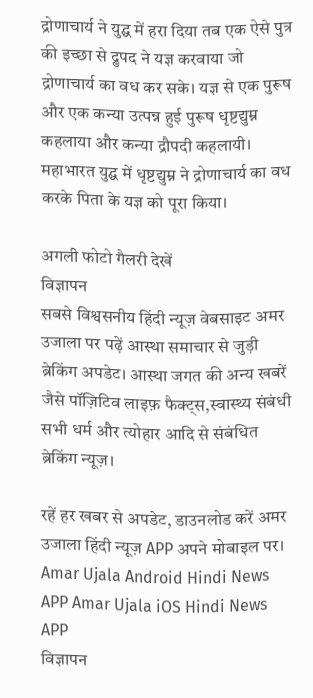द्रोणाचार्य ने युद्घ में हरा दिया तब एक ऐसे पुत्र की इच्छा से द्रुपद ने यज्ञ करवाया जो द्रोणाचार्य का वध कर सके। यज्ञ से एक पुरूष और एक कन्या उत्पन्न हुई पुरूष धृष्टद्युम्न कहलाया और कन्या द्रौपदी कहलायी। महाभारत युद्घ में धृष्टद्युम्न ने द्रोणाचार्य का वध करके पिता के यज्ञ को पूरा किया।

अगली फोटो गैलरी देखें
विज्ञापन
सबसे विश्वसनीय हिंदी न्यूज़ वेबसाइट अमर उजाला पर पढ़ें आस्था समाचार से जुड़ी ब्रेकिंग अपडेट। आस्था जगत की अन्य खबरें जैसे पॉज़िटिव लाइफ़ फैक्ट्स,स्वास्थ्य संबंधी सभी धर्म और त्योहार आदि से संबंधित ब्रेकिंग न्यूज़।

रहें हर खबर से अपडेट, डाउनलोड करें अमर उजाला हिंदी न्यूज़ APP अपने मोबाइल पर।
Amar Ujala Android Hindi News APP Amar Ujala iOS Hindi News APP
विज्ञापन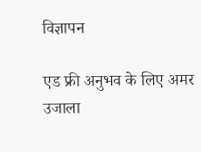विज्ञापन

एड फ्री अनुभव के लिए अमर उजाला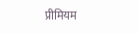प्रीमियम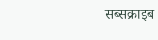सब्सक्राइब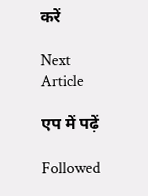करें

Next Article

एप में पढ़ें

Followed